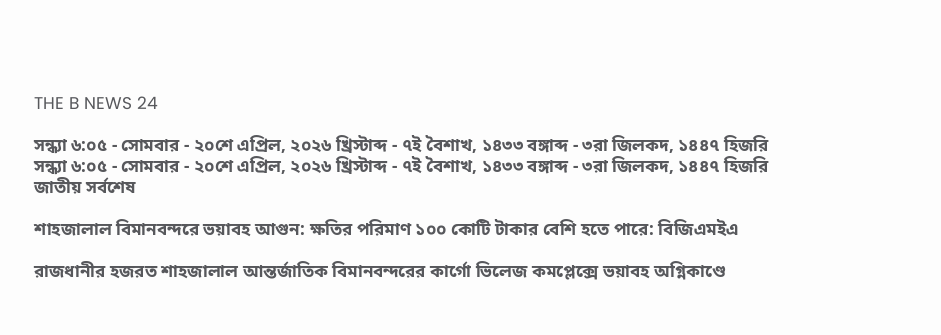THE B NEWS 24

সন্ধ্যা ৬:০৫ - সোমবার - ২০শে এপ্রিল, ২০২৬ খ্রিস্টাব্দ - ৭ই বৈশাখ, ১৪৩৩ বঙ্গাব্দ - ৩রা জিলকদ, ১৪৪৭ হিজরি
সন্ধ্যা ৬:০৫ - সোমবার - ২০শে এপ্রিল, ২০২৬ খ্রিস্টাব্দ - ৭ই বৈশাখ, ১৪৩৩ বঙ্গাব্দ - ৩রা জিলকদ, ১৪৪৭ হিজরি
জাতীয় সর্বশেষ

শাহজালাল বিমানবন্দরে ভয়াবহ আগুন: ক্ষতির পরিমাণ ১০০ কোটি টাকার বেশি হতে পারে: বিজিএমইএ

রাজধানীর হজরত শাহজালাল আন্তর্জাতিক বিমানবন্দরের কার্গো ভিলেজ কমপ্লেক্সে ভয়াবহ অগ্নিকাণ্ডে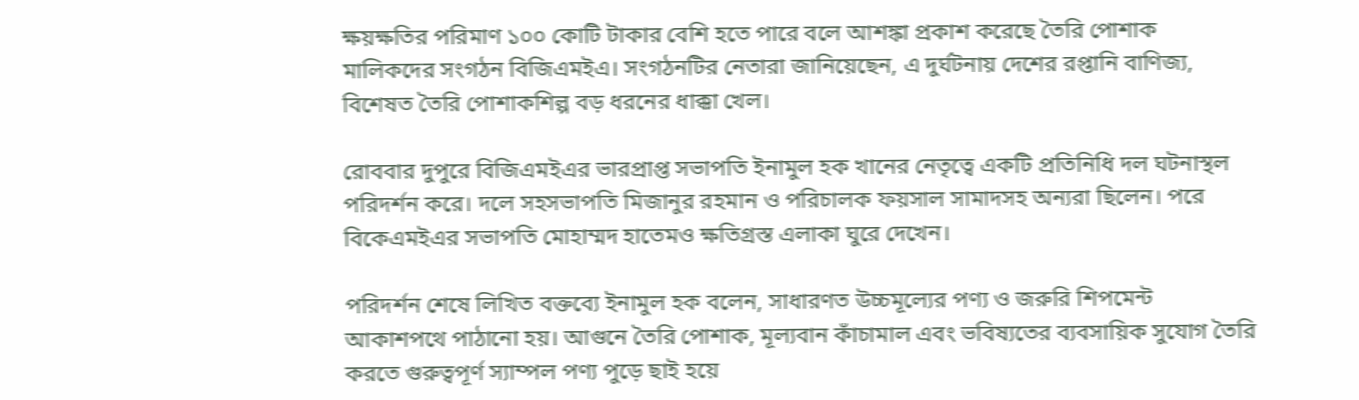ক্ষয়ক্ষতির পরিমাণ ১০০ কোটি টাকার বেশি হতে পারে বলে আশঙ্কা প্রকাশ করেছে তৈরি পোশাক মালিকদের সংগঠন বিজিএমইএ। সংগঠনটির নেতারা জানিয়েছেন, এ দুর্ঘটনায় দেশের রপ্তানি বাণিজ্য, বিশেষত তৈরি পোশাকশিল্প বড় ধরনের ধাক্কা খেল।

রোববার দুপুরে বিজিএমইএর ভারপ্রাপ্ত সভাপতি ইনামুল হক খানের নেতৃত্বে একটি প্রতিনিধি দল ঘটনাস্থল পরিদর্শন করে। দলে সহসভাপতি মিজানুর রহমান ও পরিচালক ফয়সাল সামাদসহ অন্যরা ছিলেন। পরে বিকেএমইএর সভাপতি মোহাম্মদ হাতেমও ক্ষতিগ্রস্ত এলাকা ঘুরে দেখেন।

পরিদর্শন শেষে লিখিত বক্তব্যে ইনামুল হক বলেন, সাধারণত উচ্চমূল্যের পণ্য ও জরুরি শিপমেন্ট আকাশপথে পাঠানো হয়। আগুনে তৈরি পোশাক, মূল্যবান কাঁচামাল এবং ভবিষ্যতের ব্যবসায়িক সুযোগ তৈরি করতে গুরুত্বপূর্ণ স্যাম্পল পণ্য পুড়ে ছাই হয়ে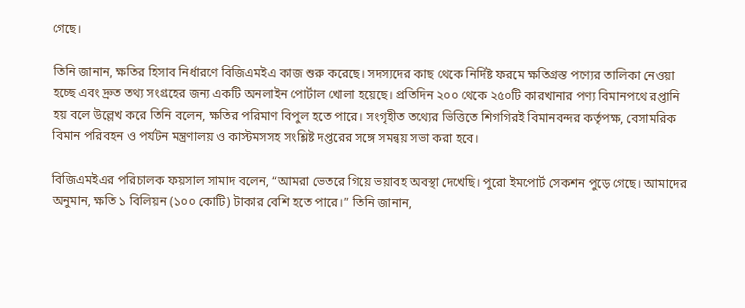গেছে।

তিনি জানান, ক্ষতির হিসাব নির্ধারণে বিজিএমইএ কাজ শুরু করেছে। সদস্যদের কাছ থেকে নির্দিষ্ট ফরমে ক্ষতিগ্রস্ত পণ্যের তালিকা নেওয়া হচ্ছে এবং দ্রুত তথ্য সংগ্রহের জন্য একটি অনলাইন পোর্টাল খোলা হয়েছে। প্রতিদিন ২০০ থেকে ২৫০টি কারখানার পণ্য বিমানপথে রপ্তানি হয় বলে উল্লেখ করে তিনি বলেন, ক্ষতির পরিমাণ বিপুল হতে পারে। সংগৃহীত তথ্যের ভিত্তিতে শিগগিরই বিমানবন্দর কর্তৃপক্ষ, বেসামরিক বিমান পরিবহন ও পর্যটন মন্ত্রণালয় ও কাস্টমসসহ সংশ্লিষ্ট দপ্তরের সঙ্গে সমন্বয় সভা করা হবে।

বিজিএমইএর পরিচালক ফয়সাল সামাদ বলেন, “আমরা ভেতরে গিয়ে ভয়াবহ অবস্থা দেখেছি। পুরো ইমপোর্ট সেকশন পুড়ে গেছে। আমাদের অনুমান, ক্ষতি ১ বিলিয়ন (১০০ কোটি) টাকার বেশি হতে পারে।” তিনি জানান,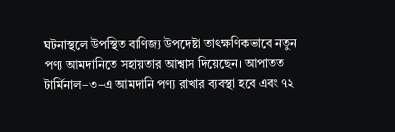ঘটনাস্থলে উপস্থিত বাণিজ্য উপদেষ্টা তাৎক্ষণিকভাবে নতুন পণ্য আমদানিতে সহায়তার আশ্বাস দিয়েছেন। আপাতত টার্মিনাল–৩–এ আমদানি পণ্য রাখার ব্যবস্থা হবে এবং ৭২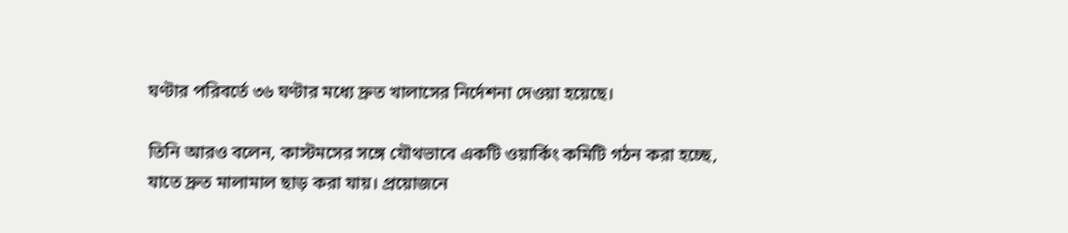ঘণ্টার পরিবর্তে ৩৬ ঘণ্টার মধ্যে দ্রুত খালাসের নির্দেশনা দেওয়া হয়েছে।

তিনি আরও বলেন, কাস্টমসের সঙ্গে যৌথভাবে একটি ওয়ার্কিং কমিটি গঠন করা হচ্ছে, যাতে দ্রুত মালামাল ছাড় করা যায়। প্রয়োজনে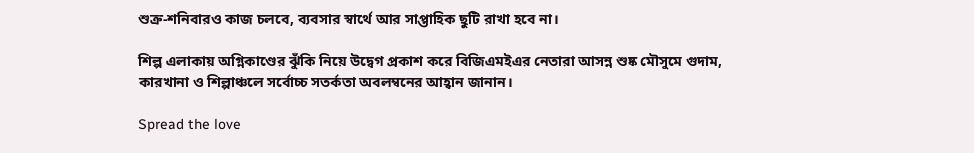শুক্র-শনিবারও কাজ চলবে, ব্যবসার স্বার্থে আর সাপ্তাহিক ছুটি রাখা হবে না।

শিল্প এলাকায় অগ্নিকাণ্ডের ঝুঁকি নিয়ে উদ্বেগ প্রকাশ করে বিজিএমইএর নেতারা আসন্ন শুষ্ক মৌসুমে গুদাম, কারখানা ও শিল্পাঞ্চলে সর্বোচ্চ সতর্কতা অবলম্বনের আহ্বান জানান।

Spread the love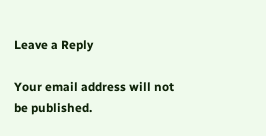Leave a Reply

Your email address will not be published.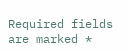Required fields are marked *